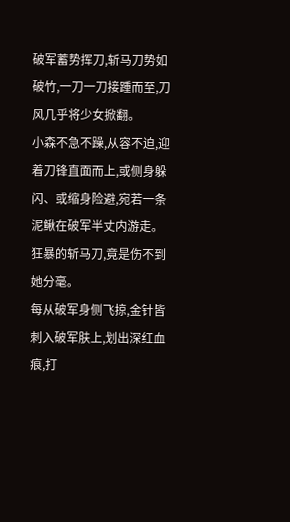破军蓄势挥刀,斩马刀势如破竹,一刀一刀接踵而至,刀风几乎将少女掀翻。
小森不急不躁,从容不迫,迎着刀锋直面而上,或侧身躲闪、或缩身险避,宛若一条泥鳅在破军半丈内游走。
狂暴的斩马刀,竟是伤不到她分毫。
每从破军身侧飞掠,金针皆刺入破军肤上,划出深红血痕,打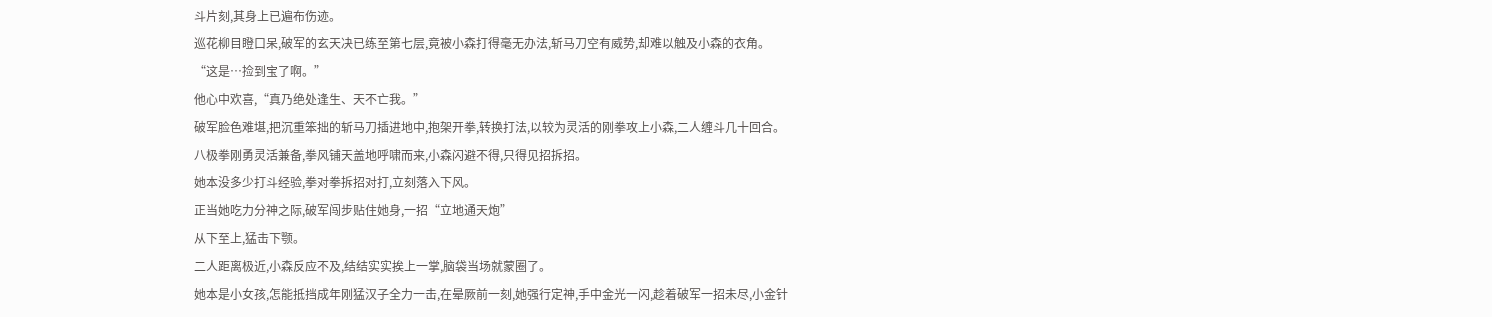斗片刻,其身上已遍布伤迹。
巡花柳目瞪口呆,破军的玄天决已练至第七层,竟被小森打得毫无办法,斩马刀空有威势,却难以触及小森的衣角。
“这是…捡到宝了啊。”
他心中欢喜,“真乃绝处逢生、天不亡我。”
破军脸色难堪,把沉重笨拙的斩马刀插进地中,抱架开拳,转换打法,以较为灵活的刚拳攻上小森,二人缠斗几十回合。
八极拳刚勇灵活兼备,拳风铺天盖地呼啸而来,小森闪避不得,只得见招拆招。
她本没多少打斗经验,拳对拳拆招对打,立刻落入下风。
正当她吃力分神之际,破军闯步贴住她身,一招“立地通天炮”
从下至上,猛击下颚。
二人距离极近,小森反应不及,结结实实挨上一掌,脑袋当场就蒙圈了。
她本是小女孩,怎能抵挡成年刚猛汉子全力一击,在晕厥前一刻,她强行定神,手中金光一闪,趁着破军一招未尽,小金针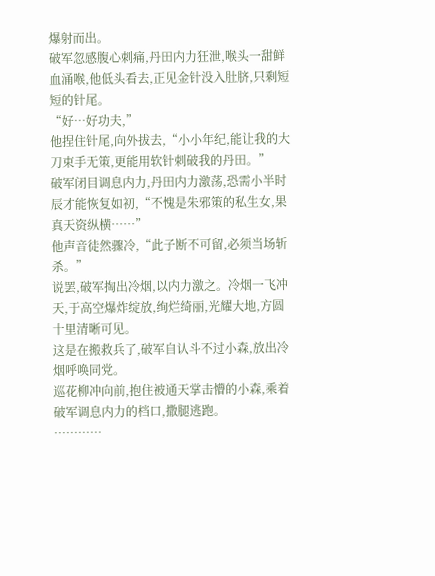爆射而出。
破军忽感腹心刺痛,丹田内力狂泄,喉头一甜鲜血涌喉,他低头看去,正见金针没入肚脐,只剩短短的针尾。
“好…好功夫,”
他捏住针尾,向外拔去,“小小年纪,能让我的大刀束手无策,更能用软针刺破我的丹田。”
破军闭目调息内力,丹田内力激荡,恐需小半时辰才能恢复如初,“不愧是朱邪策的私生女,果真天资纵横……”
他声音徒然骤冷,“此子断不可留,必须当场斩杀。”
说罢,破军掏出冷烟,以内力激之。冷烟一飞冲天,于高空爆炸绽放,绚烂绮丽,光耀大地,方圆十里清晰可见。
这是在搬救兵了,破军自认斗不过小森,放出冷烟呼唤同党。
巡花柳冲向前,抱住被通天掌击懵的小森,乘着破军调息内力的档口,撒腿逃跑。
…………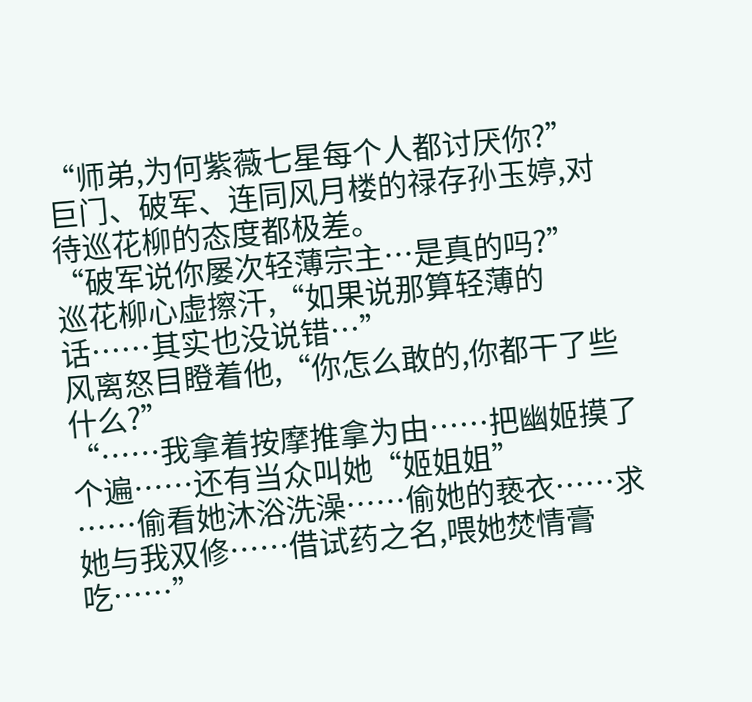“师弟,为何紫薇七星每个人都讨厌你?”
巨门、破军、连同风月楼的禄存孙玉婷,对待巡花柳的态度都极差。
“破军说你屡次轻薄宗主…是真的吗?”
巡花柳心虚擦汗,“如果说那算轻薄的话……其实也没说错…”
风离怒目瞪着他,“你怎么敢的,你都干了些什么?”
“……我拿着按摩推拿为由……把幽姬摸了个遍……还有当众叫她“姬姐姐”
……偷看她沐浴洗澡……偷她的亵衣……求她与我双修……借试药之名,喂她焚情膏吃……”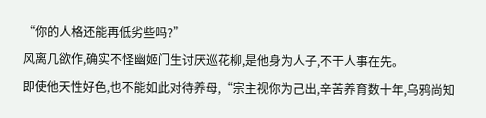“你的人格还能再低劣些吗?”
风离几欲作,确实不怪幽姬门生讨厌巡花柳,是他身为人子,不干人事在先。
即使他天性好色,也不能如此对待养母,“宗主视你为己出,辛苦养育数十年,乌鸦尚知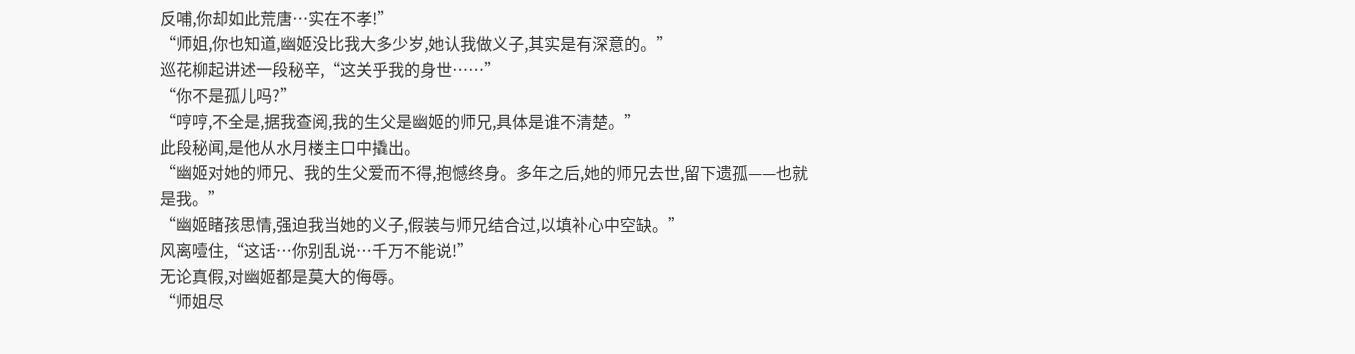反哺,你却如此荒唐…实在不孝!”
“师姐,你也知道,幽姬没比我大多少岁,她认我做义子,其实是有深意的。”
巡花柳起讲述一段秘辛,“这关乎我的身世……”
“你不是孤儿吗?”
“哼哼,不全是,据我查阅,我的生父是幽姬的师兄,具体是谁不清楚。”
此段秘闻,是他从水月楼主口中撬出。
“幽姬对她的师兄、我的生父爱而不得,抱憾终身。多年之后,她的师兄去世,留下遗孤——也就是我。”
“幽姬睹孩思情,强迫我当她的义子,假装与师兄结合过,以填补心中空缺。”
风离噎住,“这话…你别乱说…千万不能说!”
无论真假,对幽姬都是莫大的侮辱。
“师姐尽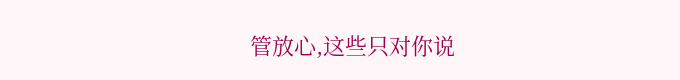管放心,这些只对你说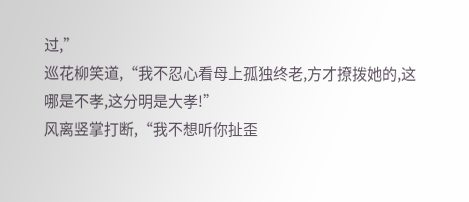过,”
巡花柳笑道,“我不忍心看母上孤独终老,方才撩拨她的,这哪是不孝,这分明是大孝!”
风离竖掌打断,“我不想听你扯歪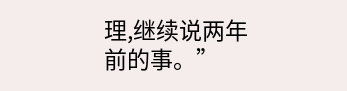理,继续说两年前的事。”